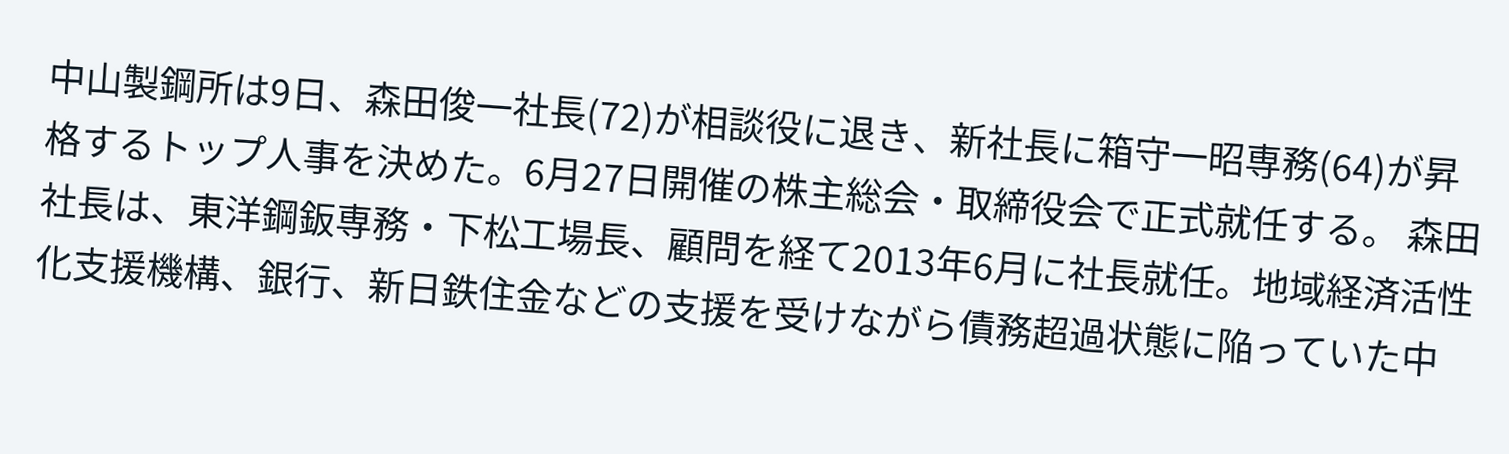中山製鋼所は9日、森田俊一社長(72)が相談役に退き、新社長に箱守一昭専務(64)が昇格するトップ人事を決めた。6月27日開催の株主総会・取締役会で正式就任する。 森田社長は、東洋鋼鈑専務・下松工場長、顧問を経て2013年6月に社長就任。地域経済活性化支援機構、銀行、新日鉄住金などの支援を受けながら債務超過状態に陥っていた中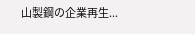山製鋼の企業再生...